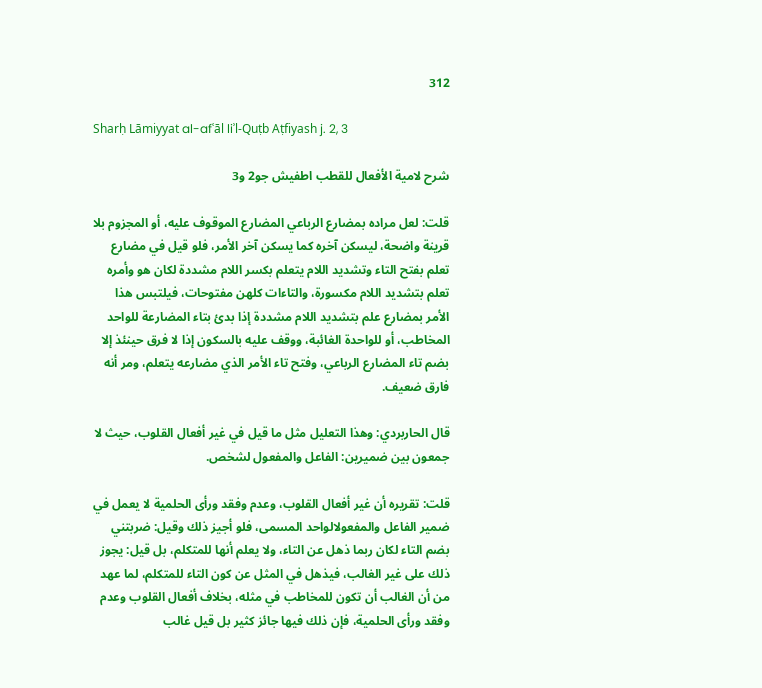312

Sharḥ Lāmiyyat al-afʿāl liʾl-Quṭb Aṭfiyash j. 2, 3

شرح لامية الأفعال للقطب اطفيش جو2 و3

قلت: لعل مراده بمضارع الرباعي المضارع الموقوف عليه، أو المجزوم بلا قرينة واضحة، ليسكن آخره كما يسكن آخر الأمر، فلو قيل في مضارع تعلم بفتح التاء وتشديد اللام يتعلم بكسر اللام مشددة لكان هو وأمره تعلم بتشديد اللام مكسورة، والتاءات كلهن مفتوحات، فيلتبس هذا الأمر بمضارع علم بتشديد اللام مشددة إذا بدئ بتاء المضارعة للواحد المخاطب، أو للواحدة الغائبة، ووقف عليه بالسكون إذا لا فرق حينئذ إلا بضم تاء المضارع الرباعي، وفتح تاء الأمر الذي مضارعه يتعلم، ومر أنه فارق ضعيف.

قال الحاربردي: وهذا التعليل مثل ما قيل في غير أفعال القلوب، حيث لا جمعون بين ضميرين: الفاعل والمفعول لشخص.

قلت: تقريره أن غير أفعال القلوب، وعدم وفقد ورأى الحلمية لا يعمل في ضمير الفاعل والمفعولالواحد المسمى، فلو أجيز ذلك وقيل: ضربتني بضم التاء لكان ربما ذهل عن التاء، ولا يعلم أنها للمتكلم، بل قيل: يجوز ذلك على غير الغالب، فيذهل في المثل عن كون التاء للمتكلم، لما عهد من أن الغالب أن تكون للمخاطب في مثله، بخلاف أفعال القلوب وعدم وفقد ورأى الحلمية، فإن ذلك فيها جائز كثير بل قيل غالب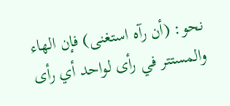نحو: (أن رآه استغنى) فإن الهاء والمستتر في رأى لواحد أي رأى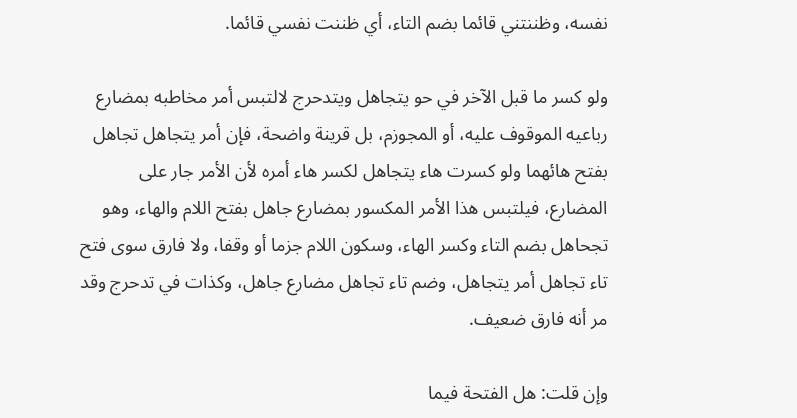نفسه، وظننتني قائما بضم التاء، أي ظننت نفسي قائما.

ولو كسر ما قبل الآخر في حو يتجاهل ويتدحرج لالتبس أمر مخاطبه بمضارع رباعيه الموقوف عليه، أو المجوزم، بل قرينة واضحة، فإن أمر يتجاهل تجاهل بفتح هائهما ولو كسرت هاء يتجاهل لكسر هاء أمره لأن الأمر جار على المضارع، فيلتبس هذا الأمر المكسور بمضارع جاهل بفتح اللام والهاء، وهو تجحاهل بضم التاء وكسر الهاء، وسكون اللام جزما أو وقفا، ولا فارق سوى فتح تاء تجاهل أمر يتجاهل، وضم تاء تجاهل مضارع جاهل، وكذات في تدحرج وقد مر أنه فارق ضعيف.

وإن قلت: هل الفتحة فيما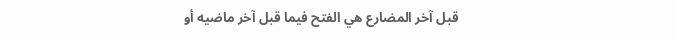قبل آخر المضارع هي الفتح فيما قبل آخر ماضيه أو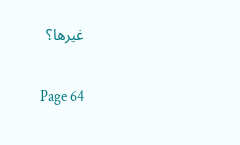غيرها؟

Page 64